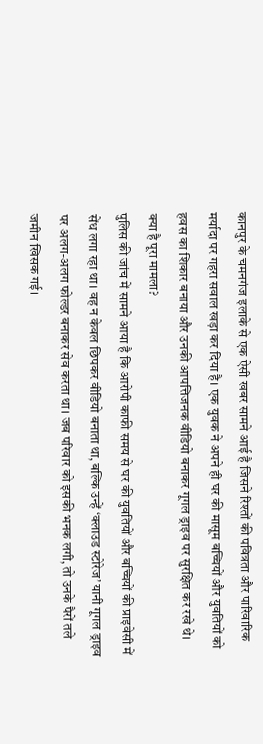कानपुर के चमनगंज इलाके से एक ऐसी खबर सामने आई है जिसने रिश्तों की पवित्रता और पारिवारिक मर्यादा पर गहरा सवाल खड़ा कर दिया है। एक युवक ने अपने ही घर की मासूम बच्चियों और युवतियों को हवस का शिकार बनाया और उनकी आपत्तिजनक वीडियो बनाकर गूगल ड्राइव पर सुरक्षित कर रखे थे।
क्या है पूरा मामला?
पुलिस की जांच में सामने आया है कि आरोपी काफी समय से घर की युवतियों और बच्चियों की प्राइवेसी में सेंध लगा रहा था। वह न केवल छिपकर वीडियो बनाता था, बल्कि उन्हें ‘क्लाउड स्टोरेज’ यानी गूगल ड्राइव पर अलग-अलग फोल्डर बनाकर सेव करता था। जब परिवार को इसकी भनक लगी, तो उनके पैरों तले जमीन खिसक गई।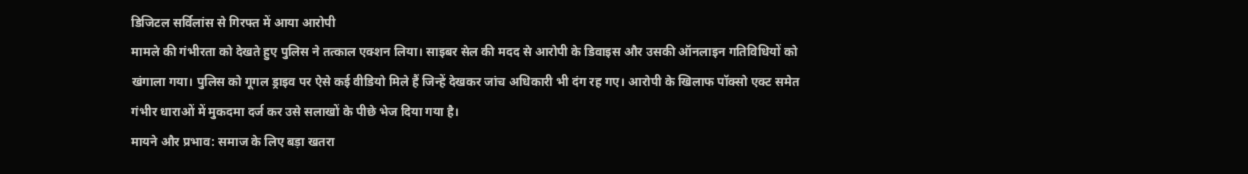डिजिटल सर्विलांस से गिरफ्त में आया आरोपी
मामले की गंभीरता को देखते हुए पुलिस ने तत्काल एक्शन लिया। साइबर सेल की मदद से आरोपी के डिवाइस और उसकी ऑनलाइन गतिविधियों को खंगाला गया। पुलिस को गूगल ड्राइव पर ऐसे कई वीडियो मिले हैं जिन्हें देखकर जांच अधिकारी भी दंग रह गए। आरोपी के खिलाफ पॉक्सो एक्ट समेत गंभीर धाराओं में मुकदमा दर्ज कर उसे सलाखों के पीछे भेज दिया गया है।
मायने और प्रभाव: समाज के लिए बड़ा खतरा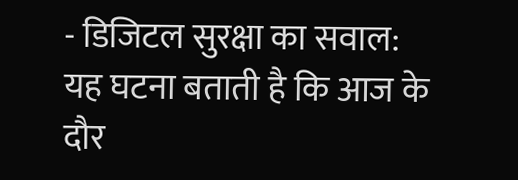- डिजिटल सुरक्षा का सवाल: यह घटना बताती है कि आज के दौर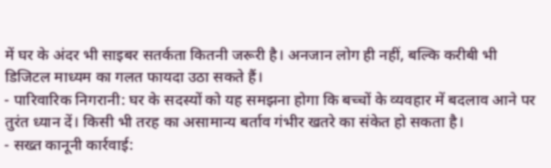में घर के अंदर भी साइबर सतर्कता कितनी जरूरी है। अनजान लोग ही नहीं, बल्कि करीबी भी डिजिटल माध्यम का गलत फायदा उठा सकते हैं।
- पारिवारिक निगरानी: घर के सदस्यों को यह समझना होगा कि बच्चों के व्यवहार में बदलाव आने पर तुरंत ध्यान दें। किसी भी तरह का असामान्य बर्ताव गंभीर खतरे का संकेत हो सकता है।
- सख्त कानूनी कार्रवाई: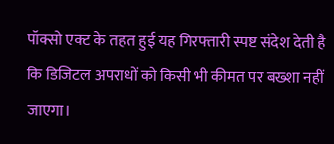पॉक्सो एक्ट के तहत हुई यह गिरफ्तारी स्पष्ट संदेश देती है कि डिजिटल अपराधों को किसी भी कीमत पर बख्शा नहीं जाएगा।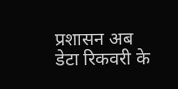प्रशासन अब डेटा रिकवरी के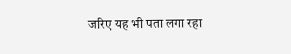जरिए यह भी पता लगा रहा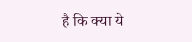है कि क्या ये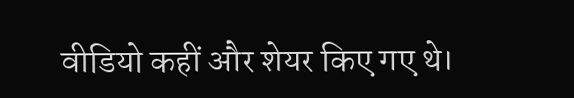वीडियो कहीं और शेयर किए गए थे।